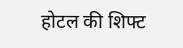होटल की शिफ्ट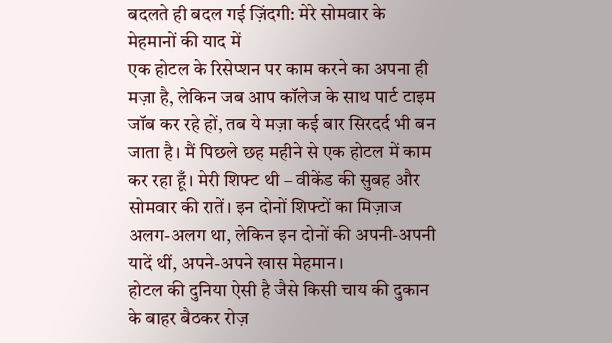बदलते ही बदल गई ज़िंदगी: मेरे सोमवार के मेहमानों की याद में
एक होटल के रिसेप्शन पर काम करने का अपना ही मज़ा है, लेकिन जब आप कॉलेज के साथ पार्ट टाइम जॉब कर रहे हों, तब ये मज़ा कई बार सिरदर्द भी बन जाता है। मैं पिछले छह महीने से एक होटल में काम कर रहा हूँ। मेरी शिफ्ट थी – वीकेंड की सुबह और सोमवार की रातें। इन दोनों शिफ्टों का मिज़ाज अलग-अलग था, लेकिन इन दोनों की अपनी-अपनी यादें थीं, अपने-अपने खास मेहमान।
होटल की दुनिया ऐसी है जैसे किसी चाय की दुकान के बाहर बैठकर रोज़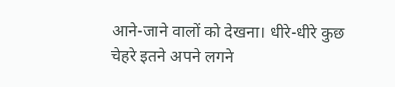आने-जाने वालों को देखना। धीरे-धीरे कुछ चेहरे इतने अपने लगने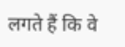लगते हैं कि वे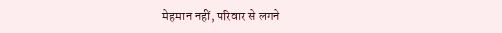मेहमान नहीं, परिवार से लगने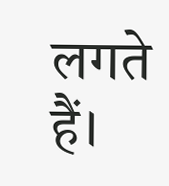लगते हैं।